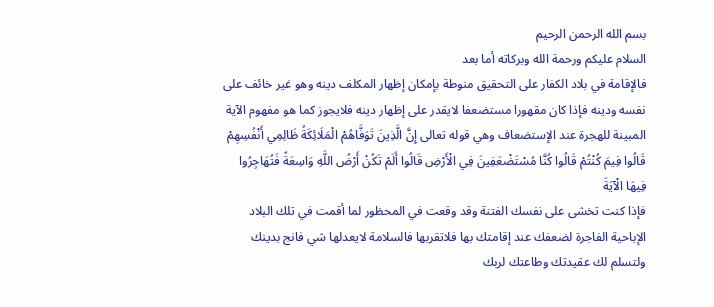بسم الله الرحمن الرحيم
السلام عليكم ورحمة الله وبركاته أما بعد
فالإقامة في بلاد الكفار على التحقيق منوطة بإمكان إظهار المكلف دينه وهو غير خائف على نفسه ودينه فإذا كان مقهورا مستضعفا لايقدر على إظهار دينه فلايجوز كما هو مفهوم الآية المبينة للهجرة عند الإستضعاف وهي قوله تعالى إِنَّ الَّذِينَ تَوَفَّاهُمْ الْمَلَائِكَةُ ظَالِمِي أَنْفُسِهِمْ قَالُوا فِيمَ كُنْتُمْ قَالُوا كُنَّا مُسْتَضْعَفِينَ فِي الْأَرْضِ قَالُوا أَلَمْ تَكُنْ أَرْضُ اللَّهِ وَاسِعَةً فَتُهَاجِرُوا فِيهَا الْآيَةَ
فإذا كنت تخشى على نفسك الفتنة وقد وقعت في المحظور لما أقمت في تلك البلاد الإباحية الفاجرة لضعفك عند إقامتك بها فلاتقربها فالسلامة لايعدلها شي فانج بدينك ولتسلم لك عقيدتك وطاعتك لربك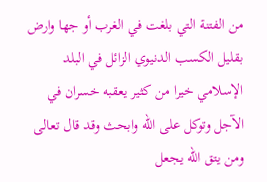من الفتنة التي بلغت في الغرب أو جها وارض بقليل الكسب الدنيوي الزائل في البلد الإسلامي خيرا من كثير يعقبه خسران في الآجل وتوكل على الله وابحث وقد قال تعالى ومن يتق الله يجعل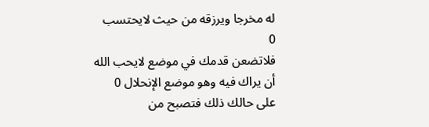له مخرجا ويرزقه من حيث لايحتسب 0
فلاتضعن قدمك في موضع لايحب الله أن يراك فيه وهو موضع الإنحلال 0 على حالك ذلك فتصبح من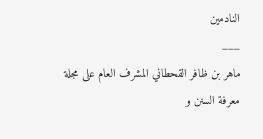النادمين
___
ماهر بن ظافر القحطاني المشرف العام على مجلة معرفة السنن و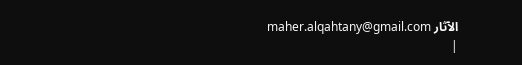الآثار maher.alqahtany@gmail.com
|